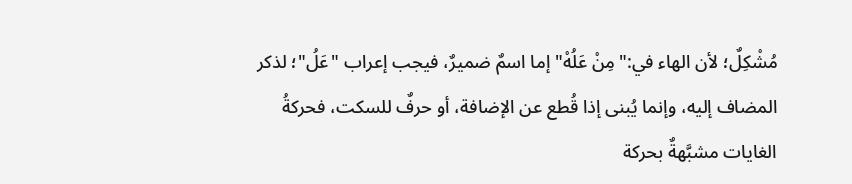مُشْكِلٌ؛ لأن الهاء في:"مِنْ عَلُهْ" إما اسمٌ ضميرٌ، فيجب إعراب "عَلُ"؛ لذكر المضاف إليه، وإنما يُبنى إذا قُطع عن الإضافة، أو حرفٌ للسكت، فحركةُ الغايات مشبَّهةٌ بحركة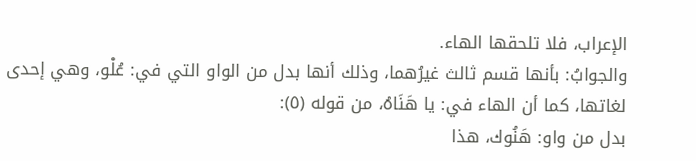الإعراب، فلا تلحقها الهاء.
والجوابُ: بأنها قسم ثالث غيرُهما، وذلك أنها بدل من الواو التي في: عُلْو، وهي إحدى لغاتها، كما أن الهاء في: يا هَنَاهُ، من قوله (٥):
بدل من واو: هَنُوك، هذا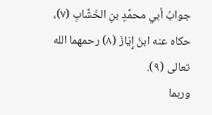جوابُ أبي محمَّدٍ بنِ الخَشَّابِ (٧)، حكاه عنه ابنُ إِيَازَ (٨) رحمهما الله تعالى (٩).
وربما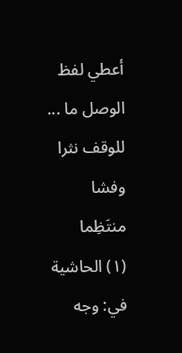أعطي لفظ الوصل ما ... للوقف نثرا وفشا منتَظِما
(١) الحاشية في: وجه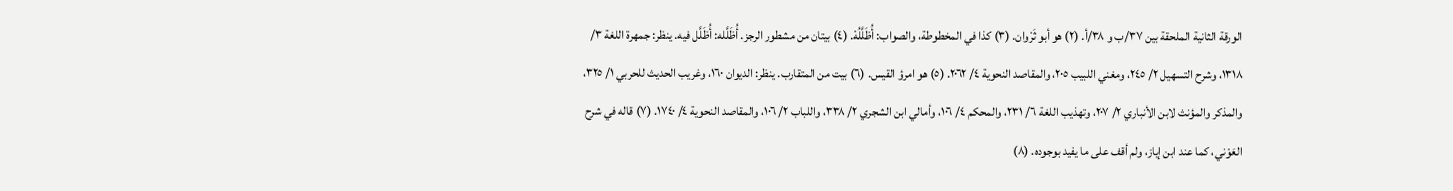الورقة الثانية الملحقة بين ٣٧/ب و ٣٨/أ. (٢) هو أبو ثَرْوان. (٣) كذا في المخطوطة، والصواب: أُظَلَّلُهْ. (٤) بيتان من مشطور الرجز. أُظَلَّله: أُظَلَّل فيه. ينظر: جمهرة اللغة ٣/ ١٣١٨، وشرح التسهيل ٢/ ٢٤٥، ومغني اللبيب ٢٠٥، والمقاصد النحوية ٤/ ٢٠٦٢. (٥) هو امرؤ القيس. (٦) بيت من المتقارب. ينظر: الديوان ١٦٠، وغريب الحديث للحربي ١/ ٣٢٥، والمذكر والمؤنث لابن الأنباري ٢/ ٢٠٧، وتهذيب اللغة ٦/ ٢٣١، والمحكم ٤/ ١٠٦، وأمالي ابن الشجري ٢/ ٣٣٨، واللباب ٢/ ١٠٦، والمقاصد النحوية ٤/ ١٧٤٠. (٧) قاله في شرح العَوْني، كما عند ابن إياز، ولم أقف على ما يفيد بوجوده. (٨)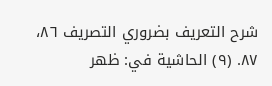شرح التعريف بضروري التصريف ٨٦، ٨٧. (٩) الحاشية في: ظهر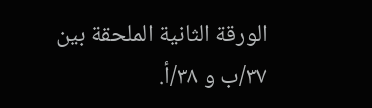الورقة الثانية الملحقة بين ٣٧/ب و ٣٨/أ.